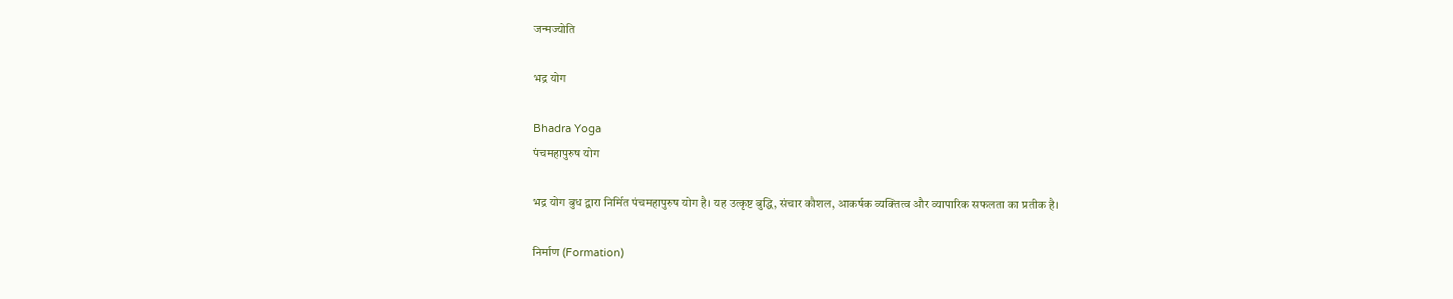जन्मज्योति

भद्र योग

Bhadra Yoga
पंचमहापुरुष योग

भद्र योग बुध द्वारा निर्मित पंचमहापुरुष योग है। यह उत्कृष्ट बुद्धि, संचार कौशल, आकर्षक व्यक्तित्व और व्यापारिक सफलता का प्रतीक है।

निर्माण (Formation)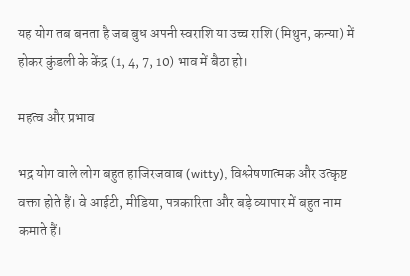यह योग तब बनता है जब बुध अपनी स्वराशि या उच्च राशि (मिथुन, कन्या) में होकर कुंडली के केंद्र (1, 4, 7, 10) भाव में बैठा हो।

महत्व और प्रभाव

भद्र योग वाले लोग बहुत हाजिरजवाब (witty), विश्लेषणात्मक और उत्कृष्ट वक्ता होते हैं। वे आईटी, मीडिया, पत्रकारिता और बड़े व्यापार में बहुत नाम कमाते हैं।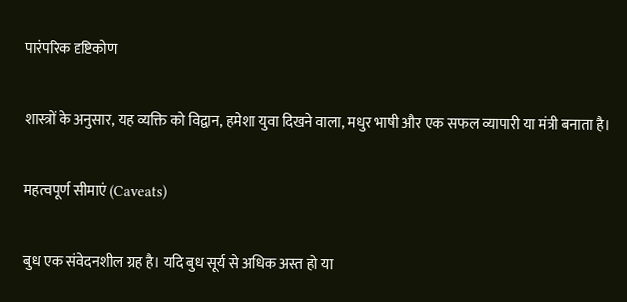पारंपरिक दृष्टिकोण

शास्त्रों के अनुसार, यह व्यक्ति को विद्वान, हमेशा युवा दिखने वाला, मधुर भाषी और एक सफल व्यापारी या मंत्री बनाता है।

महत्वपूर्ण सीमाएं (Caveats)

बुध एक संवेदनशील ग्रह है। यदि बुध सूर्य से अधिक अस्त हो या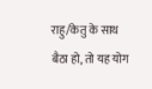राहु/केतु के साथ बैठा हो, तो यह योग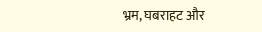भ्रम, घबराहट और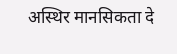अस्थिर मानसिकता दे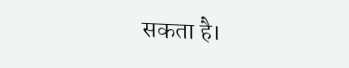सकता है।